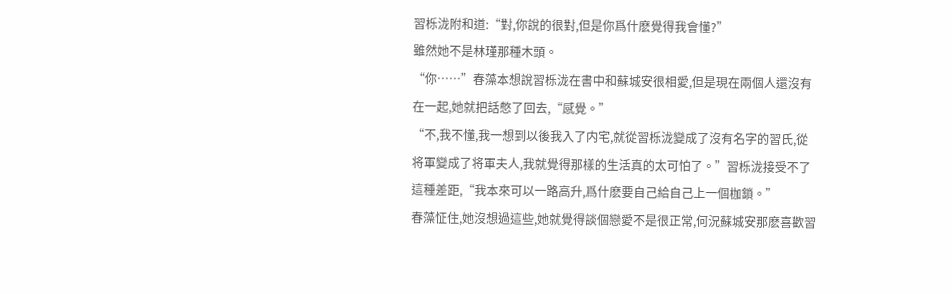習栎泷附和道:“對,你說的很對,但是你爲什麽覺得我會懂?”
雖然她不是林瑾那種木頭。
“你……”春藻本想說習栎泷在書中和蘇城安很相愛,但是現在兩個人還沒有在一起,她就把話憋了回去,“感覺。”
“不,我不懂,我一想到以後我入了内宅,就從習栎泷變成了沒有名字的習氏,從将軍變成了将軍夫人,我就覺得那樣的生活真的太可怕了。”習栎泷接受不了這種差距,“我本來可以一路高升,爲什麽要自己給自己上一個枷鎖。”
春藻怔住,她沒想過這些,她就覺得談個戀愛不是很正常,何況蘇城安那麽喜歡習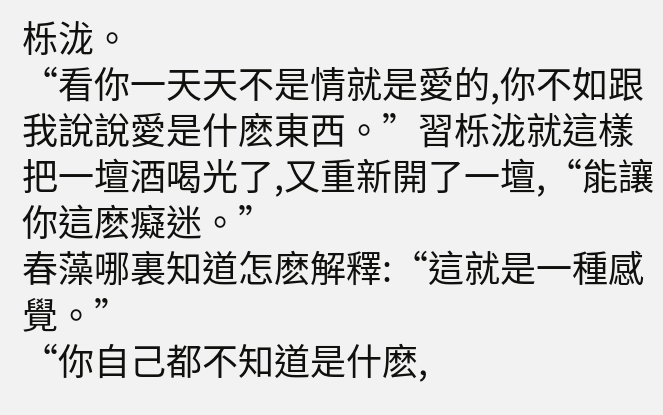栎泷。
“看你一天天不是情就是愛的,你不如跟我說說愛是什麽東西。”習栎泷就這樣把一壇酒喝光了,又重新開了一壇,“能讓你這麽癡迷。”
春藻哪裏知道怎麽解釋:“這就是一種感覺。”
“你自己都不知道是什麽,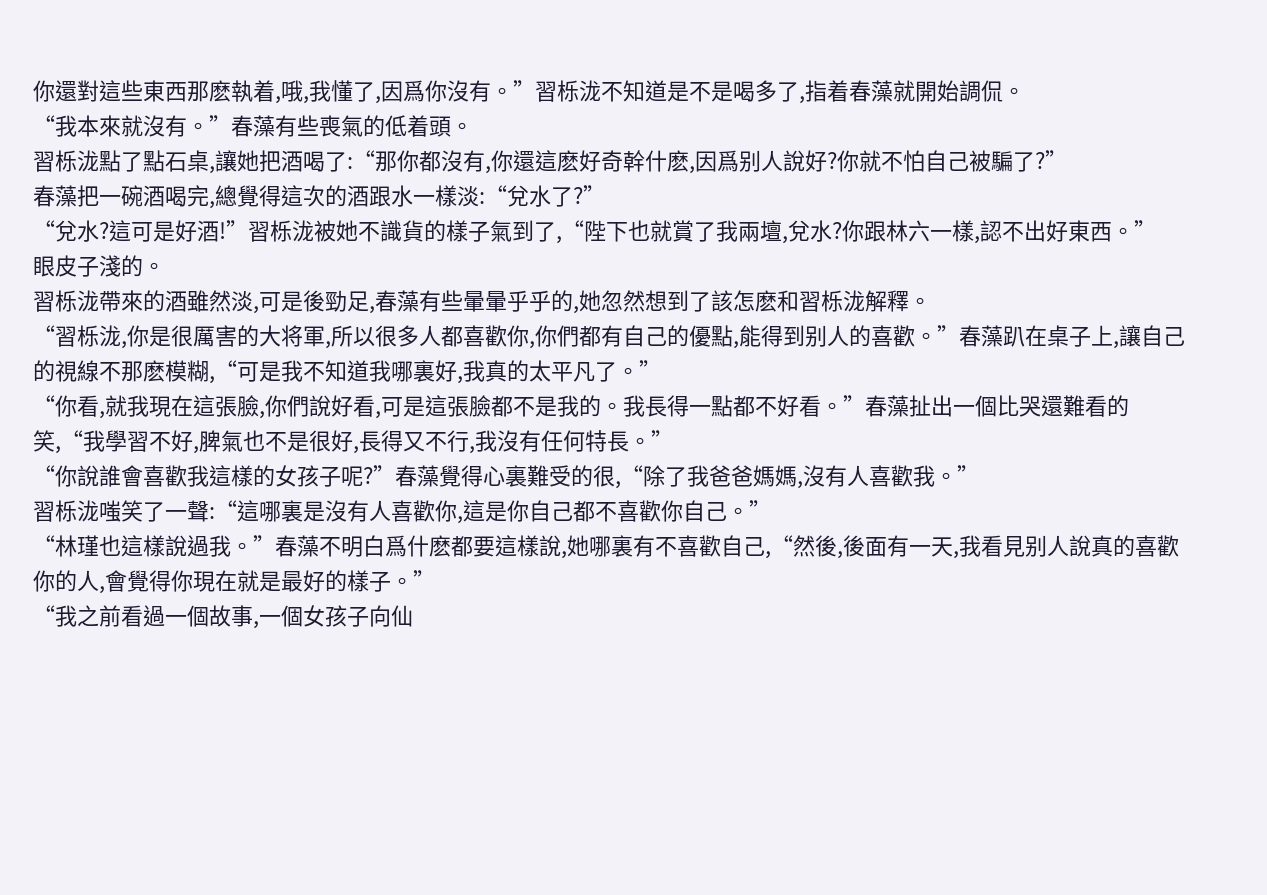你還對這些東西那麽執着,哦,我懂了,因爲你沒有。”習栎泷不知道是不是喝多了,指着春藻就開始調侃。
“我本來就沒有。”春藻有些喪氣的低着頭。
習栎泷點了點石桌,讓她把酒喝了:“那你都沒有,你還這麽好奇幹什麽,因爲别人說好?你就不怕自己被騙了?”
春藻把一碗酒喝完,總覺得這次的酒跟水一樣淡:“兌水了?”
“兌水?這可是好酒!”習栎泷被她不識貨的樣子氣到了,“陛下也就賞了我兩壇,兌水?你跟林六一樣,認不出好東西。”
眼皮子淺的。
習栎泷帶來的酒雖然淡,可是後勁足,春藻有些暈暈乎乎的,她忽然想到了該怎麽和習栎泷解釋。
“習栎泷,你是很厲害的大将軍,所以很多人都喜歡你,你們都有自己的優點,能得到别人的喜歡。”春藻趴在桌子上,讓自己的視線不那麽模糊,“可是我不知道我哪裏好,我真的太平凡了。”
“你看,就我現在這張臉,你們說好看,可是這張臉都不是我的。我長得一點都不好看。”春藻扯出一個比哭還難看的笑,“我學習不好,脾氣也不是很好,長得又不行,我沒有任何特長。”
“你說誰會喜歡我這樣的女孩子呢?”春藻覺得心裏難受的很,“除了我爸爸媽媽,沒有人喜歡我。”
習栎泷嗤笑了一聲:“這哪裏是沒有人喜歡你,這是你自己都不喜歡你自己。”
“林瑾也這樣說過我。”春藻不明白爲什麽都要這樣說,她哪裏有不喜歡自己,“然後,後面有一天,我看見别人說真的喜歡你的人,會覺得你現在就是最好的樣子。”
“我之前看過一個故事,一個女孩子向仙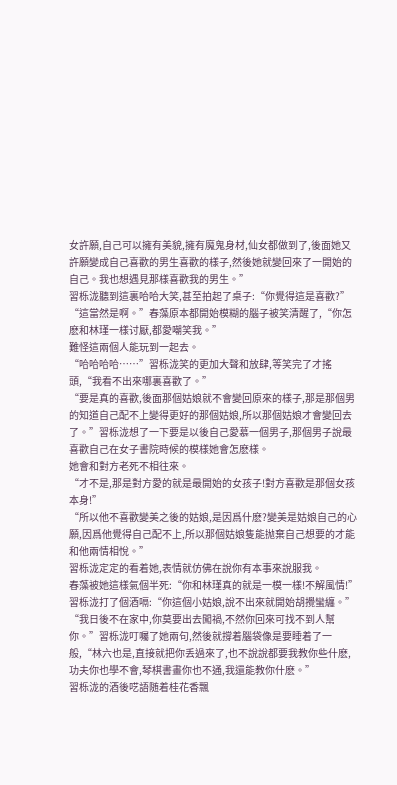女許願,自己可以擁有美貌,擁有魔鬼身材,仙女都做到了,後面她又許願變成自己喜歡的男生喜歡的樣子,然後她就變回來了一開始的自己。我也想遇見那樣喜歡我的男生。”
習栎泷聽到這裏哈哈大笑,甚至拍起了桌子:“你覺得這是喜歡?”
“這當然是啊。”春藻原本都開始模糊的腦子被笑清醒了,“你怎麽和林瑾一樣讨厭,都愛嘲笑我。”
難怪這兩個人能玩到一起去。
“哈哈哈哈……”習栎泷笑的更加大聲和放肆,等笑完了才搖頭,“我看不出來哪裏喜歡了。”
“要是真的喜歡,後面那個姑娘就不會變回原來的樣子,那是那個男的知道自己配不上變得更好的那個姑娘,所以那個姑娘才會變回去了。”習栎泷想了一下要是以後自己愛慕一個男子,那個男子說最喜歡自己在女子書院時候的模樣她會怎麽樣。
她會和對方老死不相往來。
“才不是,那是對方愛的就是最開始的女孩子!對方喜歡是那個女孩本身!”
“所以他不喜歡變美之後的姑娘,是因爲什麽?變美是姑娘自己的心願,因爲他覺得自己配不上,所以那個姑娘隻能抛棄自己想要的才能和他兩情相悅。”
習栎泷定定的看着她,表情就仿佛在說你有本事來說服我。
春藻被她這樣氣個半死:“你和林瑾真的就是一模一樣!不解風情!”
習栎泷打了個酒嗝:“你這個小姑娘,說不出來就開始胡攪蠻纏。”
“我日後不在家中,你莫要出去闖禍,不然你回來可找不到人幫你。”習栎泷叮囑了她兩句,然後就撐着腦袋像是要睡着了一般,“林六也是,直接就把你丢過來了,也不說說都要我教你些什麽,功夫你也學不會,琴棋書畫你也不通,我還能教你什麽。”
習栎泷的酒後呓語随着桂花香飄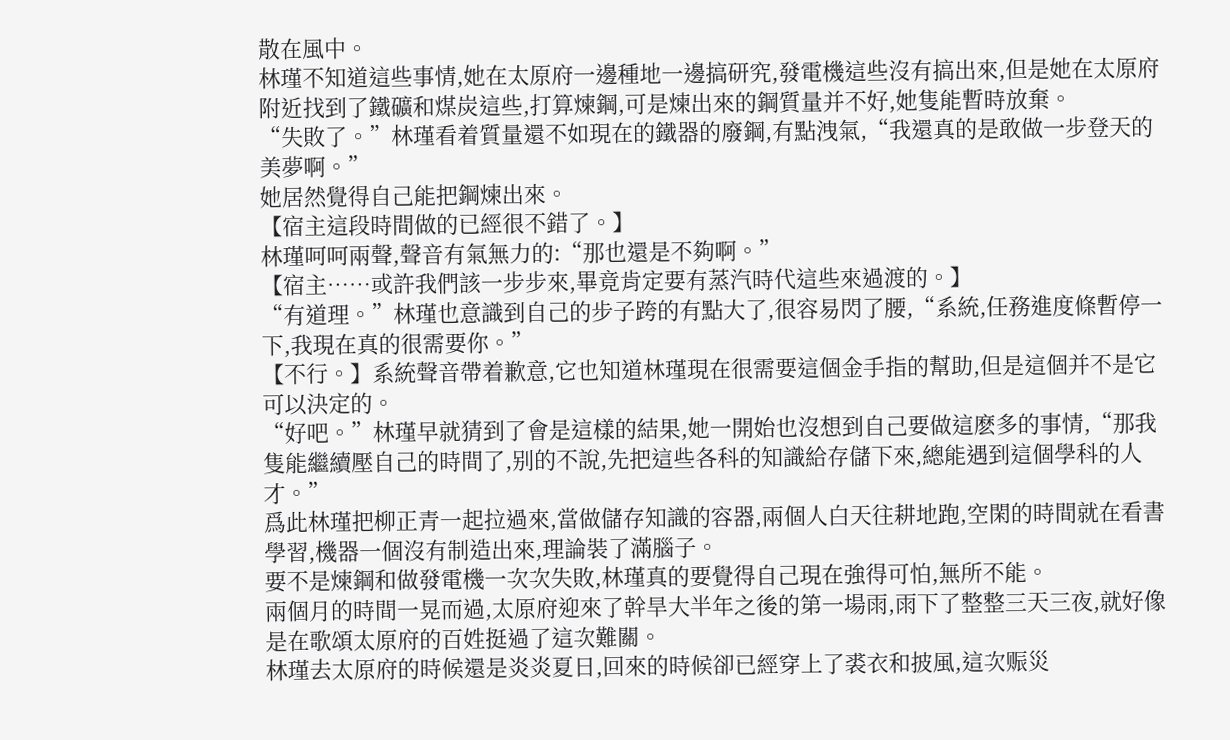散在風中。
林瑾不知道這些事情,她在太原府一邊種地一邊搞研究,發電機這些沒有搞出來,但是她在太原府附近找到了鐵礦和煤炭這些,打算煉鋼,可是煉出來的鋼質量并不好,她隻能暫時放棄。
“失敗了。”林瑾看着質量還不如現在的鐵器的廢鋼,有點洩氣,“我還真的是敢做一步登天的美夢啊。”
她居然覺得自己能把鋼煉出來。
【宿主這段時間做的已經很不錯了。】
林瑾呵呵兩聲,聲音有氣無力的:“那也還是不夠啊。”
【宿主……或許我們該一步步來,畢竟肯定要有蒸汽時代這些來過渡的。】
“有道理。”林瑾也意識到自己的步子跨的有點大了,很容易閃了腰,“系統,任務進度條暫停一下,我現在真的很需要你。”
【不行。】系統聲音帶着歉意,它也知道林瑾現在很需要這個金手指的幫助,但是這個并不是它可以決定的。
“好吧。”林瑾早就猜到了會是這樣的結果,她一開始也沒想到自己要做這麽多的事情,“那我隻能繼續壓自己的時間了,别的不說,先把這些各科的知識給存儲下來,總能遇到這個學科的人才。”
爲此林瑾把柳正青一起拉過來,當做儲存知識的容器,兩個人白天往耕地跑,空閑的時間就在看書學習,機器一個沒有制造出來,理論裝了滿腦子。
要不是煉鋼和做發電機一次次失敗,林瑾真的要覺得自己現在強得可怕,無所不能。
兩個月的時間一晃而過,太原府迎來了幹旱大半年之後的第一場雨,雨下了整整三天三夜,就好像是在歌頌太原府的百姓挺過了這次難關。
林瑾去太原府的時候還是炎炎夏日,回來的時候卻已經穿上了裘衣和披風,這次赈災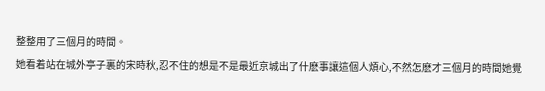整整用了三個月的時間。
她看着站在城外亭子裏的宋時秋,忍不住的想是不是最近京城出了什麽事讓這個人煩心,不然怎麽才三個月的時間她覺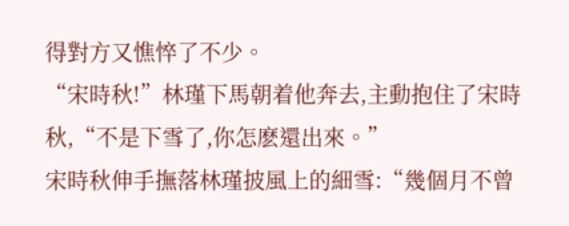得對方又憔悴了不少。
“宋時秋!”林瑾下馬朝着他奔去,主動抱住了宋時秋,“不是下雪了,你怎麽還出來。”
宋時秋伸手撫落林瑾披風上的細雪:“幾個月不曾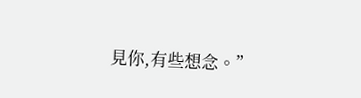見你,有些想念。”